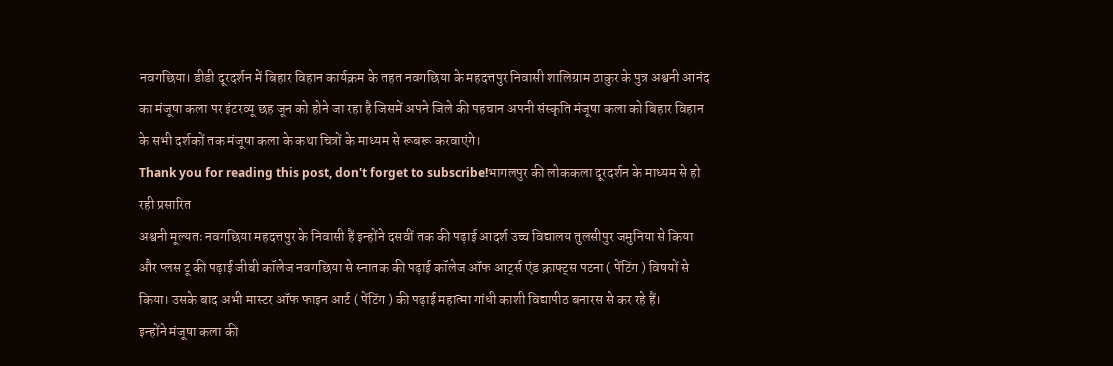नवगछिया। डीडी दूरदर्शन में बिहार विहान कार्यक्रम के तहत नवगछिया के महदत्तपुर निवासी शालिग्राम ठाकुर के पुत्र अश्वनी आनंद का मंजूषा कला पर इंटरव्यू छह जून को होने जा रहा है जिसमें अपने जिले की पहचान अपनी संस्कृति मंजूषा कला को बिहार विहान के सभी दर्शकों तक मंजूषा कला के कथा चित्रों के माध्यम से रूबरू करवाएंगे।
Thank you for reading this post, don't forget to subscribe!भागलपुर की लोककला दूरदर्शन के माध्यम से हो रही प्रसारित
अश्वनी मूल्यतः नवगछिया महदत्तपुर के निवासी हैं इन्होंने दसवीं तक की पढ़ाई आदर्श उच्च विद्यालय तुलसीपुर जमुनिया से किया और प्लस टू की पढ़ाई जीबी कॉलेज नवगछिया से स्नातक की पढ़ाई कॉलेज ऑफ आर्ट्स एंड क्राफ्ट्स पटना ( पेंटिंग ) विषयों से किया। उसके बाद अभी मास्टर ऑफ फाइन आर्ट ( पेंटिंग ) की पढ़ाई महात्मा गांधी काशी विद्यापीठ बनारस से कर रहे हैं।
इन्होंने मंजूषा कला की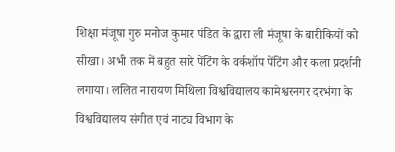शिक्षा मंजूषा गुरु मनोज कुमार पंडित के द्वारा ली मंजूषा के बारीकियों को सीखा। अभी तक में बहुत सारे पेंटिंग के वर्कशॉप पेंटिंग और कला प्रदर्शनी लगाया। ललित नारायण मिथिला विश्वविद्यालय कामेश्वरनगर दरभंगा के विश्वविद्यालय संगीत एवं नाट्य विभाग के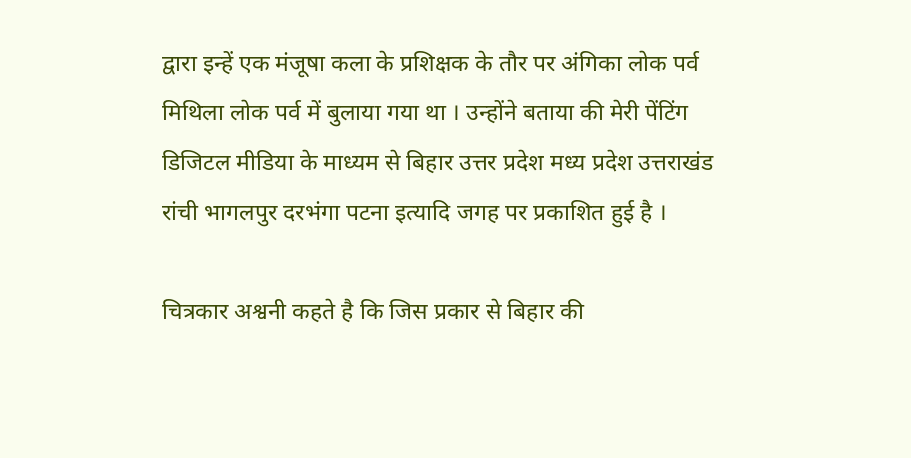द्वारा इन्हें एक मंजूषा कला के प्रशिक्षक के तौर पर अंगिका लोक पर्व मिथिला लोक पर्व में बुलाया गया था । उन्होंने बताया की मेरी पेंटिंग डिजिटल मीडिया के माध्यम से बिहार उत्तर प्रदेश मध्य प्रदेश उत्तराखंड रांची भागलपुर दरभंगा पटना इत्यादि जगह पर प्रकाशित हुई है ।

चित्रकार अश्वनी कहते है कि जिस प्रकार से बिहार की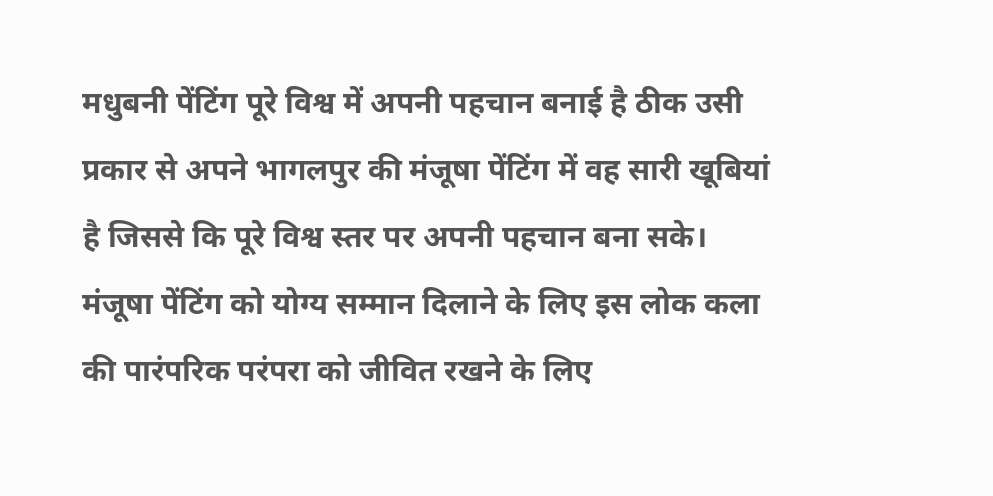मधुबनी पेंटिंग पूरे विश्व में अपनी पहचान बनाई है ठीक उसी प्रकार से अपने भागलपुर की मंजूषा पेंटिंग में वह सारी खूबियां है जिससे कि पूरे विश्व स्तर पर अपनी पहचान बना सके। मंजूषा पेंटिंग को योग्य सम्मान दिलाने के लिए इस लोक कला की पारंपरिक परंपरा को जीवित रखने के लिए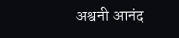अश्वनी आनंद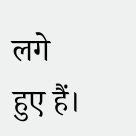लगे हुए हैं।